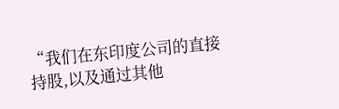“我们在东印度公司的直接持股,以及通过其他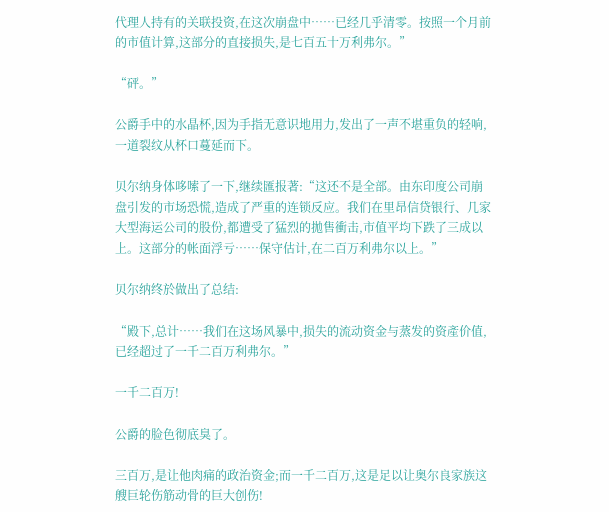代理人持有的关联投资,在这次崩盘中……已经几乎清零。按照一个月前的市值计算,这部分的直接损失,是七百五十万利弗尔。”

“砰。”

公爵手中的水晶杯,因为手指无意识地用力,发出了一声不堪重负的轻响,一道裂纹从杯口蔓延而下。

贝尔纳身体哆嗦了一下,继续匯报著:“这还不是全部。由东印度公司崩盘引发的市场恐慌,造成了严重的连锁反应。我们在里昂信贷银行、几家大型海运公司的股份,都遭受了猛烈的拋售衝击,市值平均下跌了三成以上。这部分的帐面浮亏……保守估计,在二百万利弗尔以上。”

贝尔纳终於做出了总结:

“殿下,总计……我们在这场风暴中,损失的流动资金与蒸发的资產价值,已经超过了一千二百万利弗尔。”

一千二百万!

公爵的脸色彻底臭了。

三百万,是让他肉痛的政治资金;而一千二百万,这是足以让奥尔良家族这艘巨轮伤筋动骨的巨大创伤!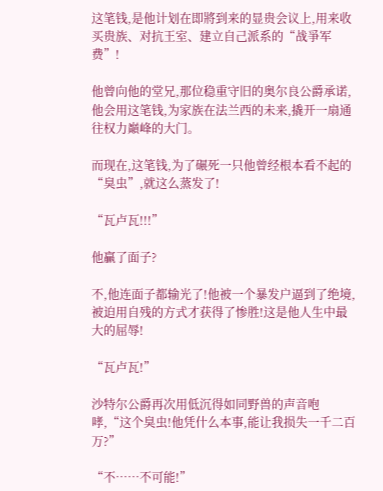这笔钱,是他计划在即將到来的显贵会议上,用来收买贵族、对抗王室、建立自己派系的“战爭军费”!

他曾向他的堂兄,那位稳重守旧的奥尔良公爵承诺,他会用这笔钱,为家族在法兰西的未来,撬开一扇通往权力巔峰的大门。

而现在,这笔钱,为了碾死一只他曾经根本看不起的“臭虫”,就这么蒸发了!

“瓦卢瓦!!!”

他贏了面子?

不,他连面子都输光了!他被一个暴发户逼到了绝境,被迫用自残的方式才获得了惨胜!这是他人生中最大的屈辱!

“瓦卢瓦!”

沙特尔公爵再次用低沉得如同野兽的声音咆哮,“这个臭虫!他凭什么本事,能让我损失一千二百万?”

“不……不可能!”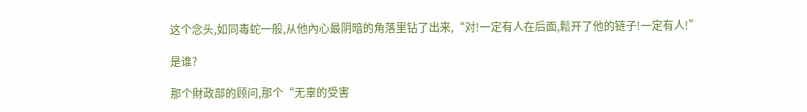这个念头,如同毒蛇一般,从他內心最阴暗的角落里钻了出来,“对!一定有人在后面,鬆开了他的链子!一定有人!”

是谁?

那个財政部的顾问,那个“无辜的受害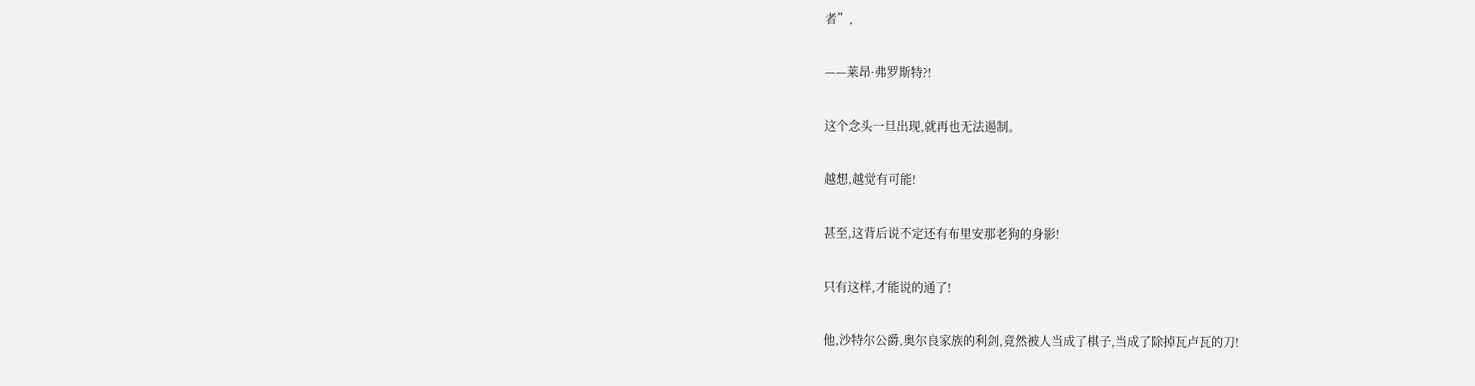者”,

——莱昂·弗罗斯特?!

这个念头一旦出现,就再也无法遏制。

越想,越觉有可能!

甚至,这背后说不定还有布里安那老狗的身影!

只有这样,才能说的通了!

他,沙特尔公爵,奥尔良家族的利剑,竟然被人当成了棋子,当成了除掉瓦卢瓦的刀!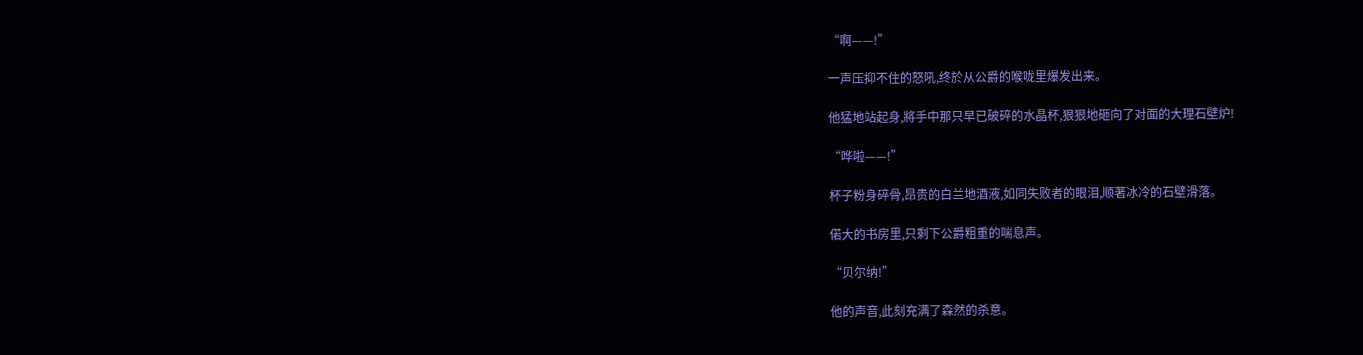“啊——!”

一声压抑不住的怒吼,终於从公爵的喉咙里爆发出来。

他猛地站起身,將手中那只早已破碎的水晶杯,狠狠地砸向了对面的大理石壁炉!

“哗啦——!”

杯子粉身碎骨,昂贵的白兰地酒液,如同失败者的眼泪,顺著冰冷的石壁滑落。

偌大的书房里,只剩下公爵粗重的喘息声。

“贝尔纳!”

他的声音,此刻充满了森然的杀意。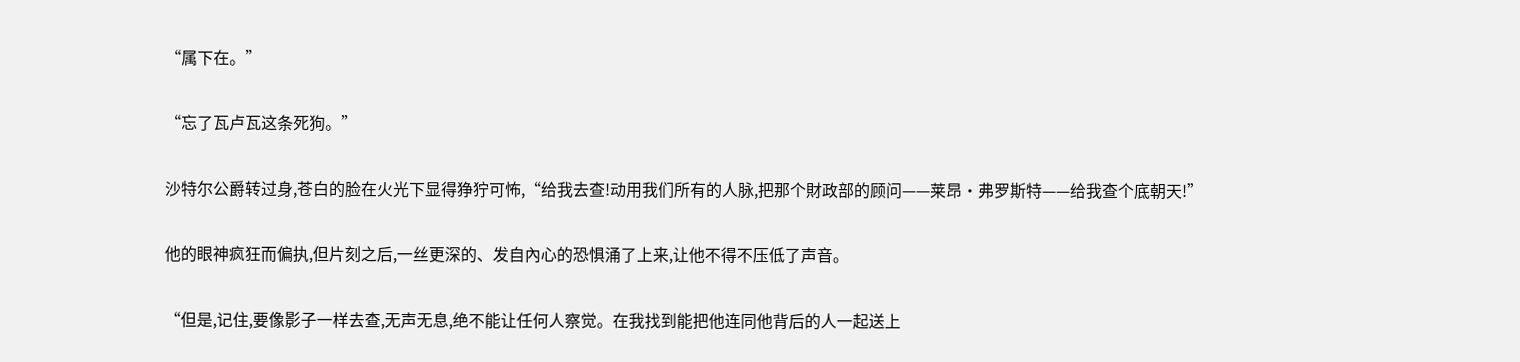“属下在。”

“忘了瓦卢瓦这条死狗。”

沙特尔公爵转过身,苍白的脸在火光下显得狰狞可怖,“给我去查!动用我们所有的人脉,把那个財政部的顾问——莱昂·弗罗斯特——给我查个底朝天!”

他的眼神疯狂而偏执,但片刻之后,一丝更深的、发自內心的恐惧涌了上来,让他不得不压低了声音。

“但是,记住,要像影子一样去查,无声无息,绝不能让任何人察觉。在我找到能把他连同他背后的人一起送上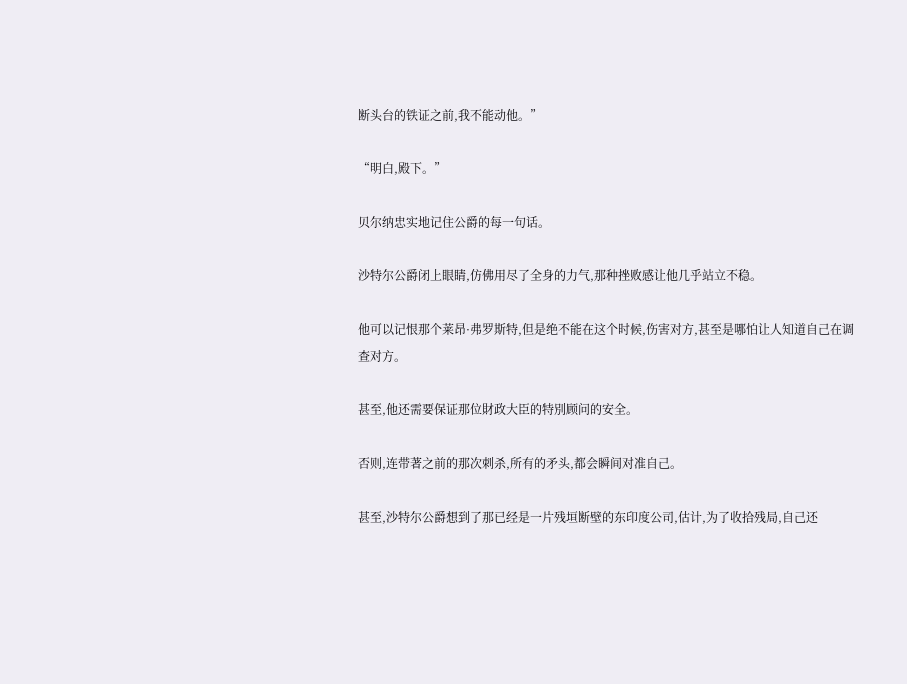断头台的铁证之前,我不能动他。”

“明白,殿下。”

贝尔纳忠实地记住公爵的每一句话。

沙特尔公爵闭上眼睛,仿佛用尽了全身的力气,那种挫败感让他几乎站立不稳。

他可以记恨那个莱昂·弗罗斯特,但是绝不能在这个时候,伤害对方,甚至是哪怕让人知道自己在调查对方。

甚至,他还需要保证那位財政大臣的特別顾问的安全。

否则,连带著之前的那次刺杀,所有的矛头,都会瞬间对准自己。

甚至,沙特尔公爵想到了那已经是一片残垣断壁的东印度公司,估计,为了收拾残局,自己还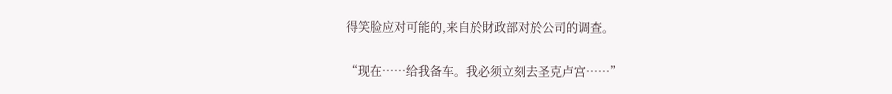得笑脸应对可能的,来自於財政部对於公司的调查。

“现在……给我备车。我必须立刻去圣克卢宫……”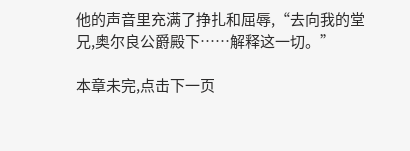他的声音里充满了挣扎和屈辱,“去向我的堂兄,奥尔良公爵殿下……解释这一切。”

本章未完,点击下一页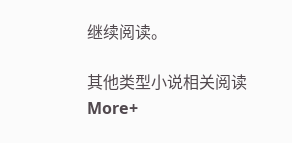继续阅读。

其他类型小说相关阅读More+